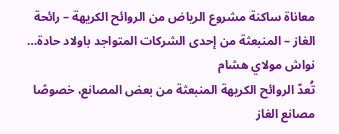معاناة ساكنة مشروع الرياض من الروائح الكريهة – رائحة الغاز – المنبعثة من إحدى الشركات المتواجد باولاد حادة…
نواش مولاي هشام
تُعدّ الروائح الكريهة المنبعثة من بعض المصانع، خصوصًا مصانع الغاز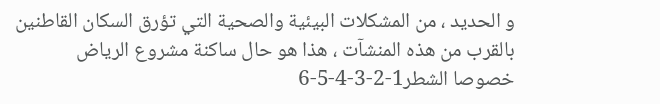و الحديد ، من المشكلات البيئية والصحية التي تؤرق السكان القاطنين بالقرب من هذه المنشآت ، هذا هو حال ساكنة مشروع الرياض خصوصا الشطر1-2-3-4-5-6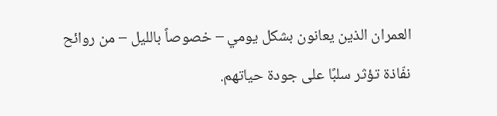العمران الذين يعانون بشكل يومي – خصوصاً بالليل – من روائح نفّاذة تؤثر سلبًا على جودة حياتهم.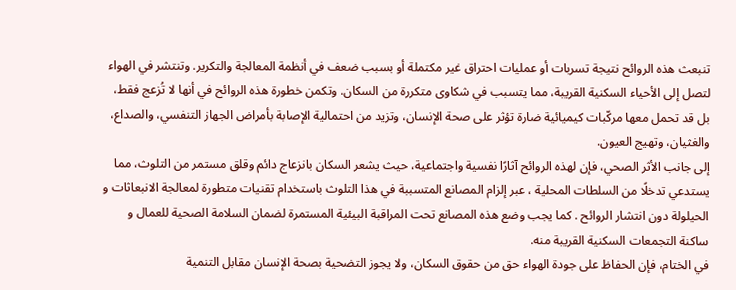تنبعث هذه الروائح نتيجة تسربات أو عمليات احتراق غير مكتملة أو بسبب ضعف في أنظمة المعالجة والتكرير. وتنتشر في الهواء لتصل إلى الأحياء السكنية القريبة، مما يتسبب في شكاوى متكررة من السكان. وتكمن خطورة هذه الروائح في أنها لا تُزعج فقط، بل قد تحمل معها مركّبات كيميائية ضارة تؤثر على صحة الإنسان، وتزيد من احتمالية الإصابة بأمراض الجهاز التنفسي، والصداع، والغثيان، وتهيج العيون.
إلى جانب الأثر الصحي، فإن لهذه الروائح آثارًا نفسية واجتماعية، حيث يشعر السكان بانزعاج دائم وقلق مستمر من التلوث، مما يستدعي تدخلًا من السلطات المحلية ، عبر إلزام المصانع المتسببة في هذا التلوث باستخدام تقنيات متطورة لمعالجة الانبعاثات و الحيلولة دون انتشار الروائح . كما يجب وضع هذه المصانع تحت المراقبة البيئية المستمرة لضمان السلامة الصحية للعمال و ساكنة التجمعات السكنية القريبة منه.
في الختام، فإن الحفاظ على جودة الهواء حق من حقوق السكان، ولا يجوز التضحية بصحة الإنسان مقابل التنمية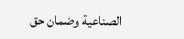الصناعية وضمان حق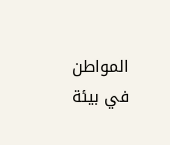المواطن في بيئة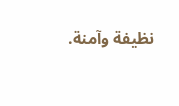نظيفة وآمنة.